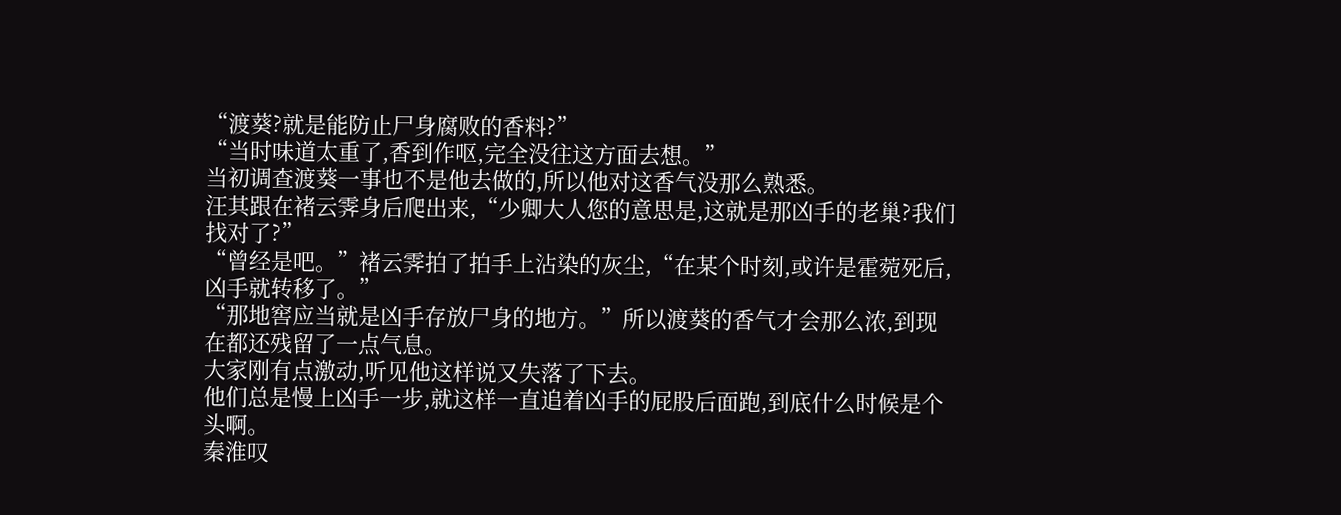“渡葵?就是能防止尸身腐败的香料?”
“当时味道太重了,香到作呕,完全没往这方面去想。”
当初调查渡葵一事也不是他去做的,所以他对这香气没那么熟悉。
汪其跟在褚云霁身后爬出来,“少卿大人您的意思是,这就是那凶手的老巢?我们找对了?”
“曾经是吧。”褚云霁拍了拍手上沾染的灰尘,“在某个时刻,或许是霍菀死后,凶手就转移了。”
“那地窖应当就是凶手存放尸身的地方。”所以渡葵的香气才会那么浓,到现在都还残留了一点气息。
大家刚有点激动,听见他这样说又失落了下去。
他们总是慢上凶手一步,就这样一直追着凶手的屁股后面跑,到底什么时候是个头啊。
秦淮叹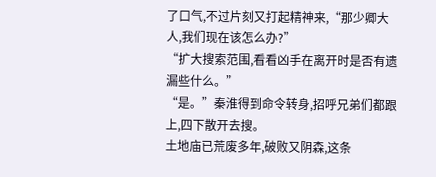了口气,不过片刻又打起精神来,“那少卿大人,我们现在该怎么办?”
“扩大搜索范围,看看凶手在离开时是否有遗漏些什么。”
“是。”秦淮得到命令转身,招呼兄弟们都跟上,四下散开去搜。
土地庙已荒废多年,破败又阴森,这条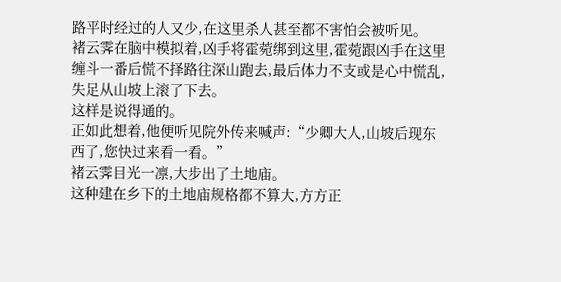路平时经过的人又少,在这里杀人甚至都不害怕会被听见。
褚云霁在脑中模拟着,凶手将霍菀绑到这里,霍菀跟凶手在这里缠斗一番后慌不择路往深山跑去,最后体力不支或是心中慌乱,失足从山坡上滚了下去。
这样是说得通的。
正如此想着,他便听见院外传来喊声:“少卿大人,山坡后现东西了,您快过来看一看。”
褚云霁目光一凛,大步出了土地庙。
这种建在乡下的土地庙规格都不算大,方方正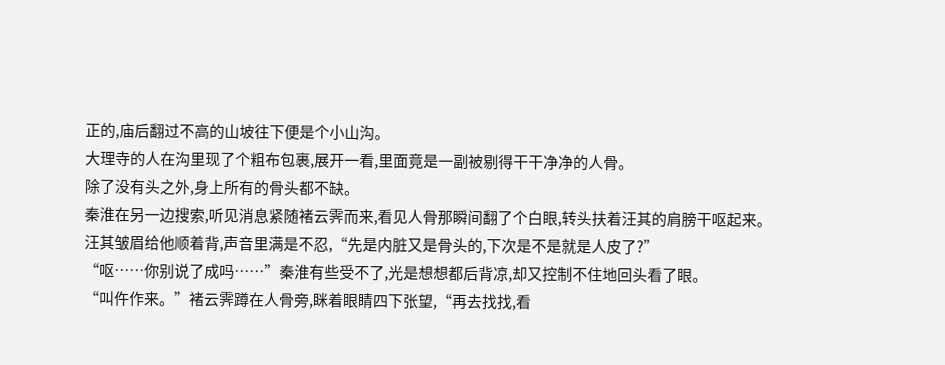正的,庙后翻过不高的山坡往下便是个小山沟。
大理寺的人在沟里现了个粗布包裹,展开一看,里面竟是一副被剔得干干净净的人骨。
除了没有头之外,身上所有的骨头都不缺。
秦淮在另一边搜索,听见消息紧随褚云霁而来,看见人骨那瞬间翻了个白眼,转头扶着汪其的肩膀干呕起来。
汪其皱眉给他顺着背,声音里满是不忍,“先是内脏又是骨头的,下次是不是就是人皮了?”
“呕……你别说了成吗……”秦淮有些受不了,光是想想都后背凉,却又控制不住地回头看了眼。
“叫仵作来。”褚云霁蹲在人骨旁,眯着眼睛四下张望,“再去找找,看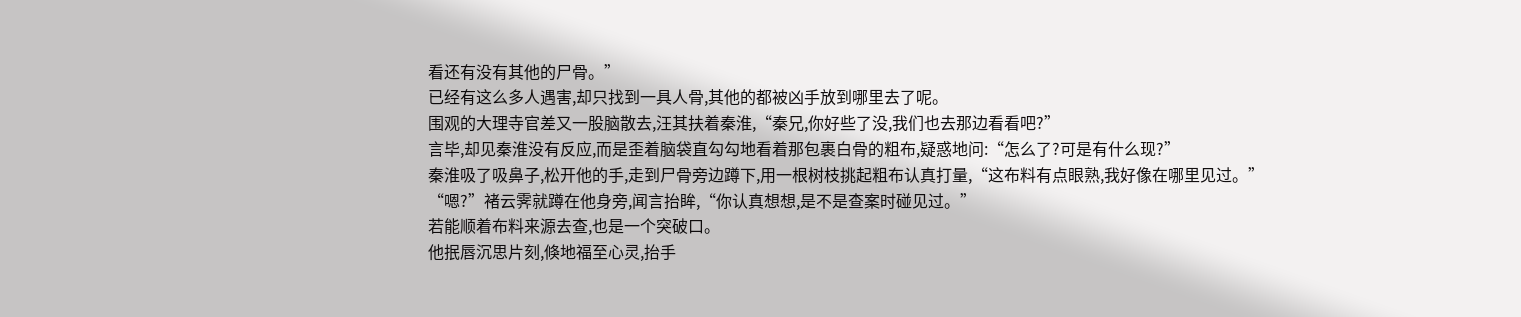看还有没有其他的尸骨。”
已经有这么多人遇害,却只找到一具人骨,其他的都被凶手放到哪里去了呢。
围观的大理寺官差又一股脑散去,汪其扶着秦淮,“秦兄,你好些了没,我们也去那边看看吧?”
言毕,却见秦淮没有反应,而是歪着脑袋直勾勾地看着那包裹白骨的粗布,疑惑地问:“怎么了?可是有什么现?”
秦淮吸了吸鼻子,松开他的手,走到尸骨旁边蹲下,用一根树枝挑起粗布认真打量,“这布料有点眼熟,我好像在哪里见过。”
“嗯?”褚云霁就蹲在他身旁,闻言抬眸,“你认真想想,是不是查案时碰见过。”
若能顺着布料来源去查,也是一个突破口。
他抿唇沉思片刻,倏地福至心灵,抬手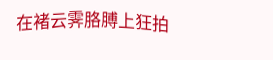在褚云霁胳膊上狂拍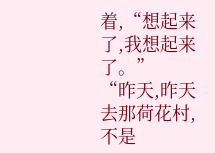着,“想起来了,我想起来了。”
“昨天,昨天去那荷花村,不是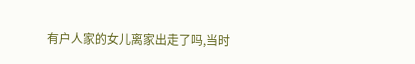有户人家的女儿离家出走了吗,当时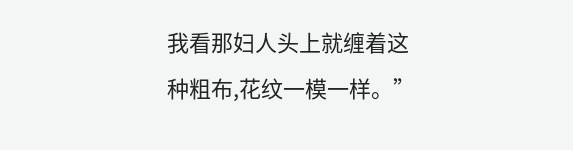我看那妇人头上就缠着这种粗布,花纹一模一样。”